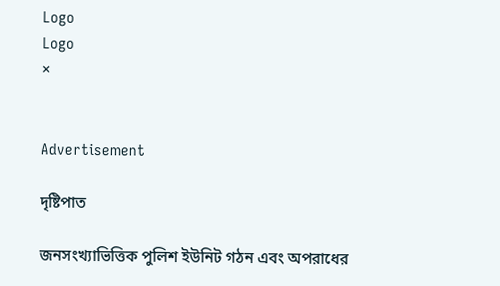Logo
Logo
×


Advertisement

দৃষ্টিপাত

জনসংখ্যাভিত্তিক পুলিশ ইউনিট গঠন এবং অপরাধের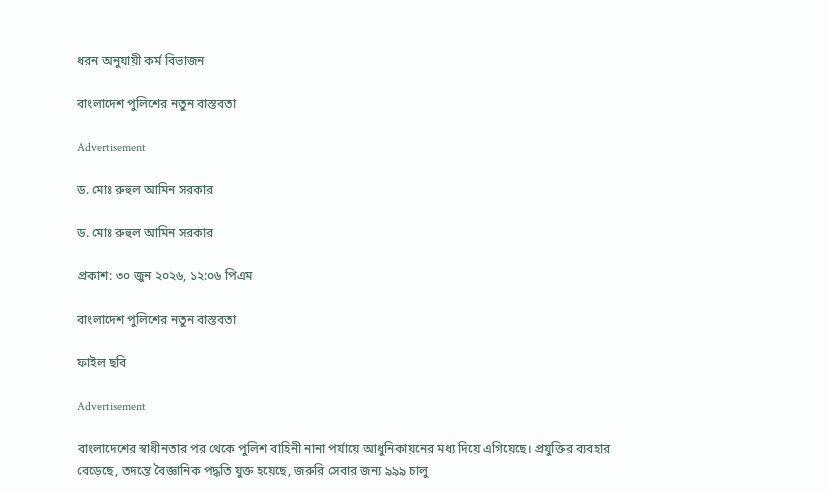ধরন অনুযায়ী কর্ম বিভাজন

বাংলাদেশ পুলিশের নতুন বাস্তবতা

Advertisement

ড. মোঃ রুহুল আমিন সরকার

ড. মোঃ রুহুল আমিন সরকার

প্রকাশ: ৩০ জুন ২০২৬, ১২:০৬ পিএম

বাংলাদেশ পুলিশের নতুন বাস্তবতা

ফাইল ছবি

Advertisement

বাংলাদেশের স্বাধীনতার পর থেকে পুলিশ বাহিনী নানা পর্যায়ে আধুনিকায়নের মধ্য দিয়ে এগিয়েছে। প্রযুক্তির ব্যবহার বেড়েছে, তদন্তে বৈজ্ঞানিক পদ্ধতি যুক্ত হয়েছে, জরুরি সেবার জন্য ৯৯৯ চালু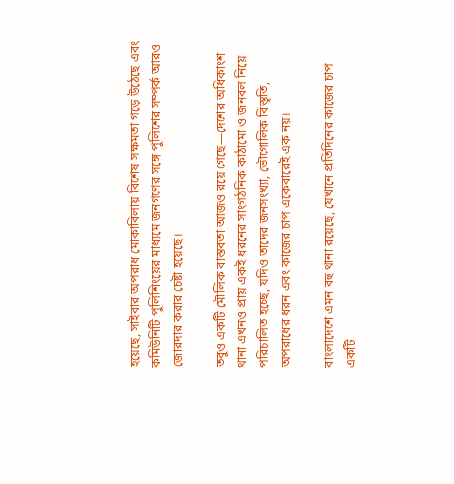হয়েছে, সাইবার অপরাধ মোকাবিলায় বিশেষ সক্ষমতা গড়ে উঠেছে এবং কমিউনিটি পুলিশিংয়ের মাধ্যমে জনগণের সঙ্গে পুলিশের সম্পর্ক আরও জোরদার করার চেষ্টা হয়েছে।

তবুও একটি মৌলিক বাস্তবতা আজও রয়ে গেছে—দেশের অধিকাংশ থানা এখনও প্রায় একই ধরনের সাংগঠনিক কাঠামো ও জনবল নিয়ে পরিচালিত হচ্ছে, যদিও তাদের জনসংখ্যা, ভৌগোলিক বিস্তৃতি, অপরাধের ধরন এবং কাজের চাপ একেবারেই এক নয়।

বাংলাদেশে এমন বহু থানা রয়েছে, যেখানে প্রতিদিনের কাজের চাপ একটি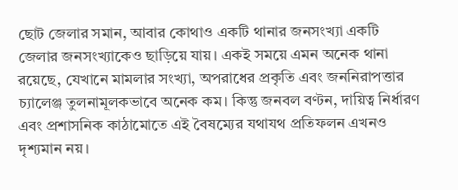ছোট জেলার সমান, আবার কোথাও একটি থানার জনসংখ্যা একটি জেলার জনসংখ্যাকেও ছাড়িয়ে যায়। একই সময়ে এমন অনেক থানা রয়েছে, যেখানে মামলার সংখ্যা, অপরাধের প্রকৃতি এবং জননিরাপত্তার চ্যালেঞ্জ তুলনামূলকভাবে অনেক কম। কিন্তু জনবল বণ্টন, দায়িত্ব নির্ধারণ এবং প্রশাসনিক কাঠামোতে এই বৈষম্যের যথাযথ প্রতিফলন এখনও দৃশ্যমান নয়।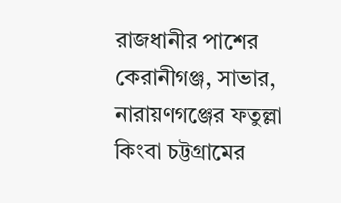রাজধানীর পাশের কেরানীগঞ্জ, সাভার, নারায়ণগঞ্জের ফতুল্লা কিংবা চট্টগ্রামের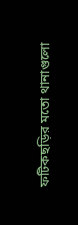ফটিকছড়ির মতো থানাগুলো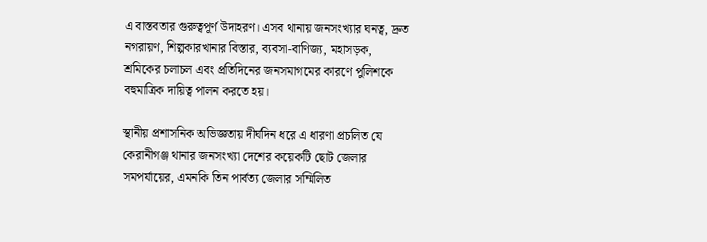এ বাস্তবতার গুরুত্বপূর্ণ উদাহরণ। এসব থানায় জনসংখ্যার ঘনত্ব, দ্রুত নগরায়ণ, শিল্পকারখানার বিস্তার, ব্যবসা-বাণিজ্য, মহাসড়ক, শ্রমিকের চলাচল এবং প্রতিদিনের জনসমাগমের কারণে পুলিশকে বহুমাত্রিক দায়িত্ব পালন করতে হয়।

স্থানীয় প্রশাসনিক অভিজ্ঞতায় দীর্ঘদিন ধরে এ ধারণা প্রচলিত যে কেরানীগঞ্জ থানার জনসংখ্যা দেশের কয়েকটি ছোট জেলার সমপর্যায়ের, এমনকি তিন পার্বত্য জেলার সম্মিলিত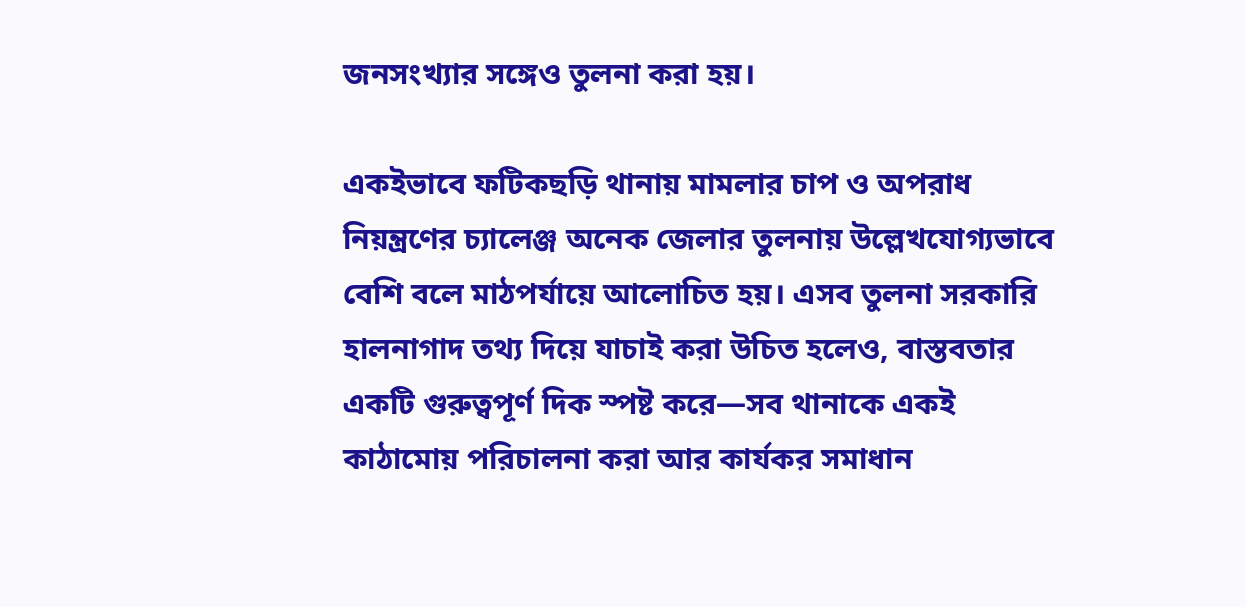জনসংখ্যার সঙ্গেও তুলনা করা হয়।

একইভাবে ফটিকছড়ি থানায় মামলার চাপ ও অপরাধ নিয়ন্ত্রণের চ্যালেঞ্জ অনেক জেলার তুলনায় উল্লেখযোগ্যভাবে বেশি বলে মাঠপর্যায়ে আলোচিত হয়। এসব তুলনা সরকারি হালনাগাদ তথ্য দিয়ে যাচাই করা উচিত হলেও, বাস্তবতার একটি গুরুত্বপূর্ণ দিক স্পষ্ট করে—সব থানাকে একই কাঠামোয় পরিচালনা করা আর কার্যকর সমাধান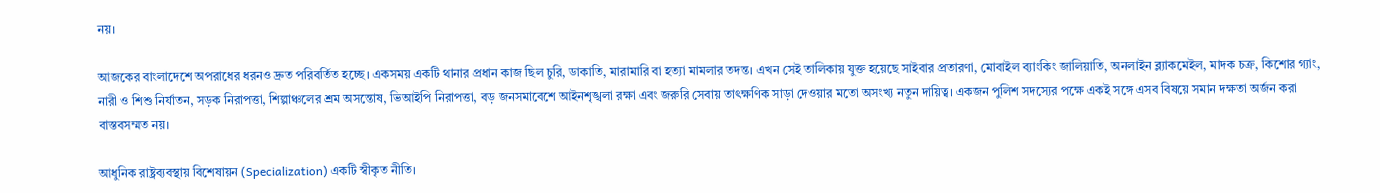নয়।

আজকের বাংলাদেশে অপরাধের ধরনও দ্রুত পরিবর্তিত হচ্ছে। একসময় একটি থানার প্রধান কাজ ছিল চুরি, ডাকাতি, মারামারি বা হত্যা মামলার তদন্ত। এখন সেই তালিকায় যুক্ত হয়েছে সাইবার প্রতারণা, মোবাইল ব্যাংকিং জালিয়াতি, অনলাইন ব্ল্যাকমেইল, মাদক চক্র, কিশোর গ্যাং, নারী ও শিশু নির্যাতন, সড়ক নিরাপত্তা, শিল্পাঞ্চলের শ্রম অসন্তোষ, ভিআইপি নিরাপত্তা, বড় জনসমাবেশে আইনশৃঙ্খলা রক্ষা এবং জরুরি সেবায় তাৎক্ষণিক সাড়া দেওয়ার মতো অসংখ্য নতুন দায়িত্ব। একজন পুলিশ সদস্যের পক্ষে একই সঙ্গে এসব বিষয়ে সমান দক্ষতা অর্জন করা বাস্তবসম্মত নয়।

আধুনিক রাষ্ট্রব্যবস্থায় বিশেষায়ন (Specialization) একটি স্বীকৃত নীতি।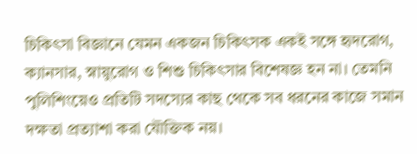চিকিৎসা বিজ্ঞানে যেমন একজন চিকিৎসক একই সঙ্গে হৃদরোগ, ক্যানসার, স্নায়ুরোগ ও শিশু চিকিৎসার বিশেষজ্ঞ হন না। তেমনি পুলিশিংয়েও প্রতিটি সদস্যের কাছ থেকে সব ধরনের কাজে সমান দক্ষতা প্রত্যাশা করা যৌক্তিক নয়।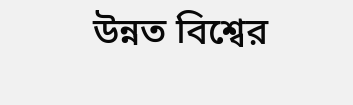উন্নত বিশ্বের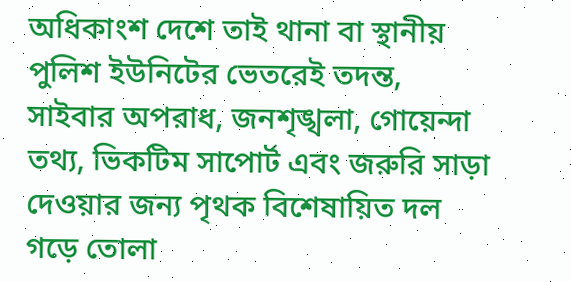অধিকাংশ দেশে তাই থানা বা স্থানীয় পুলিশ ইউনিটের ভেতরেই তদন্ত, সাইবার অপরাধ, জনশৃঙ্খলা, গোয়েন্দা তথ্য, ভিকটিম সাপোর্ট এবং জরুরি সাড়া দেওয়ার জন্য পৃথক বিশেষায়িত দল গড়ে তোলা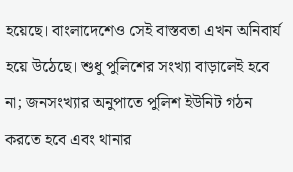হয়েছে। বাংলাদেশেও সেই বাস্তবতা এখন অনিবার্য হয়ে উঠেছে। শুধু পুলিশের সংখ্যা বাড়ালেই হবে না; জনসংখ্যার অনুপাতে পুলিশ ইউনিট গঠন করতে হবে এবং থানার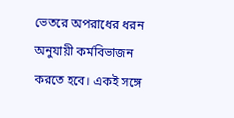ভেতরে অপরাধের ধরন অনুযায়ী কর্মবিভাজন করতে হবে। একই সঙ্গে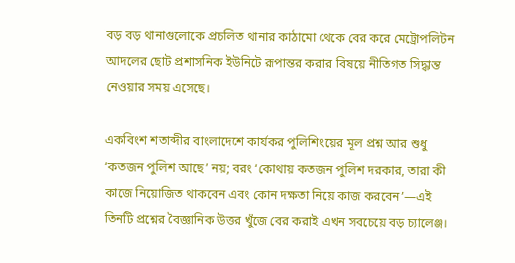বড় বড় থানাগুলোকে প্রচলিত থানার কাঠামো থেকে বের করে মেট্রোপলিটন আদলের ছোট প্রশাসনিক ইউনিটে রূপান্তর করার বিষয়ে নীতিগত সিদ্ধান্ত নেওয়ার সময় এসেছে।

একবিংশ শতাব্দীর বাংলাদেশে কার্যকর পুলিশিংয়ের মূল প্রশ্ন আর শুধু ‘কতজন পুলিশ আছে’ নয়; বরং ‘কোথায় কতজন পুলিশ দরকার, তারা কী কাজে নিয়োজিত থাকবেন এবং কোন দক্ষতা নিয়ে কাজ করবেন’—এই তিনটি প্রশ্নের বৈজ্ঞানিক উত্তর খুঁজে বের করাই এখন সবচেয়ে বড় চ্যালেঞ্জ।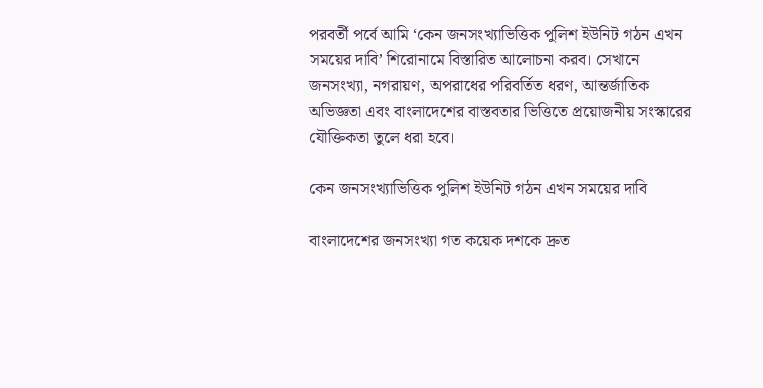পরবর্তী পর্বে আমি ‘কেন জনসংখ্যাভিত্তিক পুলিশ ইউনিট গঠন এখন সময়ের দাবি’ শিরোনামে বিস্তারিত আলোচনা করব। সেখানে জনসংখ্যা, নগরায়ণ, অপরাধের পরিবর্তিত ধরণ, আন্তর্জাতিক অভিজ্ঞতা এবং বাংলাদেশের বাস্তবতার ভিত্তিতে প্রয়োজনীয় সংস্কারের যৌক্তিকতা তুলে ধরা হবে।

কেন জনসংখ্যাভিত্তিক পুলিশ ইউনিট গঠন এখন সময়ের দাবি

বাংলাদেশের জনসংখ্যা গত কয়েক দশকে দ্রুত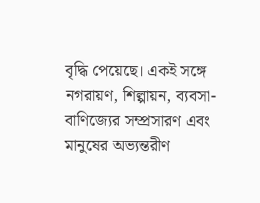বৃদ্ধি পেয়েছে। একই সঙ্গে নগরায়ণ, শিল্পায়ন, ব্যবসা-বাণিজ্যের সম্প্রসারণ এবং মানুষের অভ্যন্তরীণ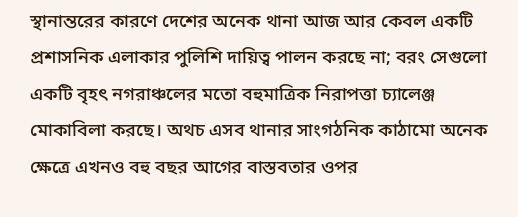স্থানান্তরের কারণে দেশের অনেক থানা আজ আর কেবল একটি প্রশাসনিক এলাকার পুলিশি দায়িত্ব পালন করছে না; বরং সেগুলো একটি বৃহৎ নগরাঞ্চলের মতো বহুমাত্রিক নিরাপত্তা চ্যালেঞ্জ মোকাবিলা করছে। অথচ এসব থানার সাংগঠনিক কাঠামো অনেক ক্ষেত্রে এখনও বহু বছর আগের বাস্তবতার ওপর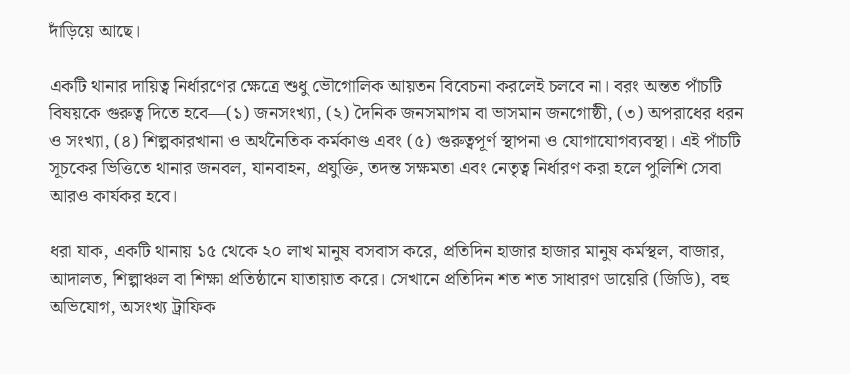দাঁড়িয়ে আছে।

একটি থানার দায়িত্ব নির্ধারণের ক্ষেত্রে শুধু ভৌগোলিক আয়তন বিবেচনা করলেই চলবে না। বরং অন্তত পাঁচটি বিষয়কে গুরুত্ব দিতে হবে—(১) জনসংখ্যা, (২) দৈনিক জনসমাগম বা ভাসমান জনগোষ্ঠী, (৩) অপরাধের ধরন ও সংখ্যা, (৪) শিল্পকারখানা ও অর্থনৈতিক কর্মকাণ্ড এবং (৫) গুরুত্বপূর্ণ স্থাপনা ও যোগাযোগব্যবস্থা। এই পাঁচটি সূচকের ভিত্তিতে থানার জনবল, যানবাহন, প্রযুক্তি, তদন্ত সক্ষমতা এবং নেতৃত্ব নির্ধারণ করা হলে পুলিশি সেবা আরও কার্যকর হবে।

ধরা যাক, একটি থানায় ১৫ থেকে ২০ লাখ মানুষ বসবাস করে, প্রতিদিন হাজার হাজার মানুষ কর্মস্থল, বাজার, আদালত, শিল্পাঞ্চল বা শিক্ষা প্রতিষ্ঠানে যাতায়াত করে। সেখানে প্রতিদিন শত শত সাধারণ ডায়েরি (জিডি), বহু অভিযোগ, অসংখ্য ট্রাফিক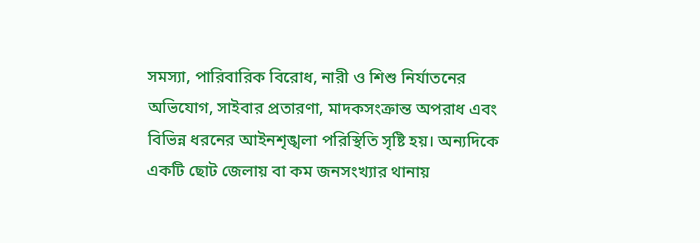সমস্যা, পারিবারিক বিরোধ, নারী ও শিশু নির্যাতনের অভিযোগ, সাইবার প্রতারণা, মাদকসংক্রান্ত অপরাধ এবং বিভিন্ন ধরনের আইনশৃঙ্খলা পরিস্থিতি সৃষ্টি হয়। অন্যদিকে একটি ছোট জেলায় বা কম জনসংখ্যার থানায়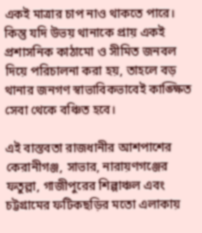একই মাত্রার চাপ নাও থাকতে পারে। কিন্তু যদি উভয় থানাকে প্রায় একই প্রশাসনিক কাঠামো ও সীমিত জনবল দিয়ে পরিচালনা করা হয়, তাহলে বড় থানার জনগণ স্বাভাবিকভাবেই কাঙ্ক্ষিত সেবা থেকে বঞ্চিত হবে।

এই বাস্তবতা রাজধানীর আশপাশের কেরানীগঞ্জ, সাভার, নারায়ণগঞ্জের ফতুল্লা, গাজীপুরের শিল্পাঞ্চল এবং চট্টগ্রামের ফটিকছড়ির মতো এলাকায়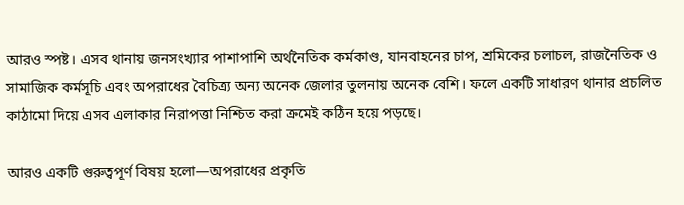আরও স্পষ্ট। এসব থানায় জনসংখ্যার পাশাপাশি অর্থনৈতিক কর্মকাণ্ড, যানবাহনের চাপ, শ্রমিকের চলাচল, রাজনৈতিক ও সামাজিক কর্মসূচি এবং অপরাধের বৈচিত্র্য অন্য অনেক জেলার তুলনায় অনেক বেশি। ফলে একটি সাধারণ থানার প্রচলিত কাঠামো দিয়ে এসব এলাকার নিরাপত্তা নিশ্চিত করা ক্রমেই কঠিন হয়ে পড়ছে।

আরও একটি গুরুত্বপূর্ণ বিষয় হলো—অপরাধের প্রকৃতি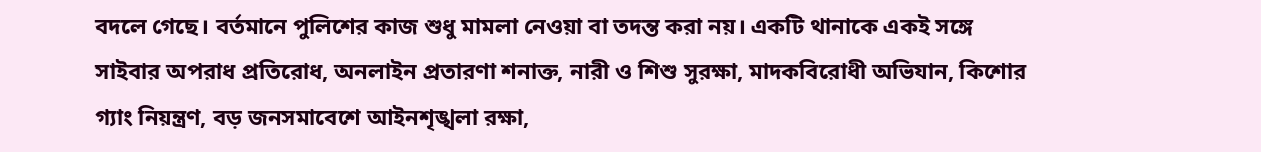বদলে গেছে। বর্তমানে পুলিশের কাজ শুধু মামলা নেওয়া বা তদন্ত করা নয়। একটি থানাকে একই সঙ্গে সাইবার অপরাধ প্রতিরোধ, অনলাইন প্রতারণা শনাক্ত, নারী ও শিশু সুরক্ষা, মাদকবিরোধী অভিযান, কিশোর গ্যাং নিয়ন্ত্রণ, বড় জনসমাবেশে আইনশৃঙ্খলা রক্ষা,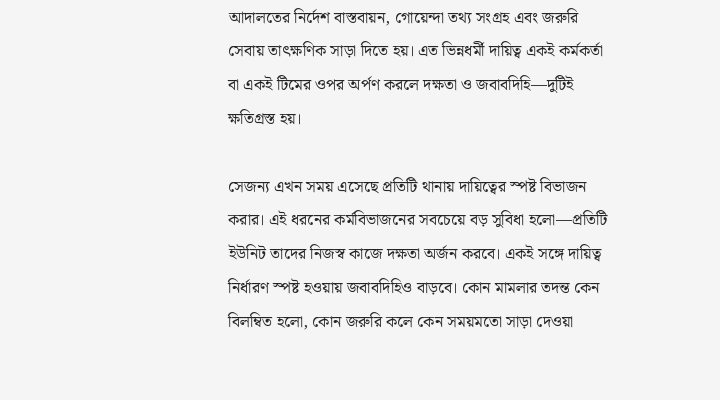আদালতের নির্দেশ বাস্তবায়ন, গোয়েন্দা তথ্য সংগ্রহ এবং জরুরি সেবায় তাৎক্ষণিক সাড়া দিতে হয়। এত ভিন্নধর্মী দায়িত্ব একই কর্মকর্তা বা একই টিমের ওপর অর্পণ করলে দক্ষতা ও জবাবদিহি—দুটিই ক্ষতিগ্রস্ত হয়।

সেজন্য এখন সময় এসেছে প্রতিটি থানায় দায়িত্বের স্পষ্ট বিভাজন করার। এই ধরনের কর্মবিভাজনের সবচেয়ে বড় সুবিধা হলো—প্রতিটি ইউনিট তাদের নিজস্ব কাজে দক্ষতা অর্জন করবে। একই সঙ্গে দায়িত্ব নির্ধারণ স্পষ্ট হওয়ায় জবাবদিহিও বাড়বে। কোন মামলার তদন্ত কেন বিলম্বিত হলো, কোন জরুরি কলে কেন সময়মতো সাড়া দেওয়া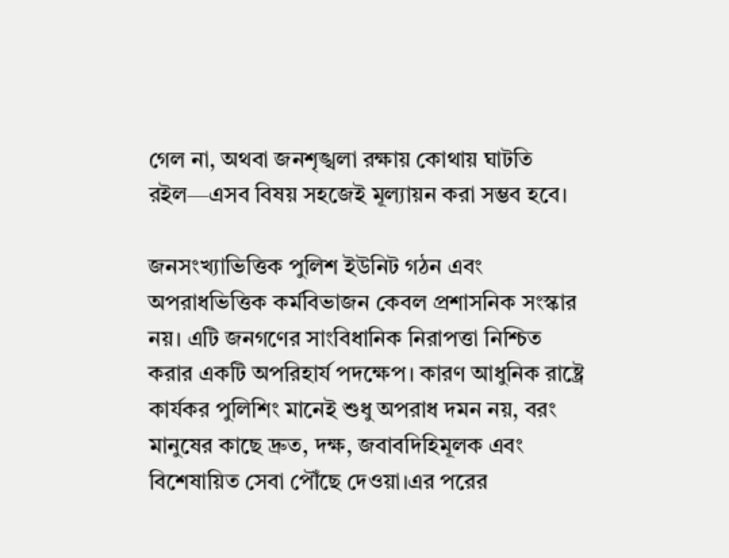গেল না, অথবা জনশৃঙ্খলা রক্ষায় কোথায় ঘাটতি রইল—এসব বিষয় সহজেই মূল্যায়ন করা সম্ভব হবে।

জনসংখ্যাভিত্তিক পুলিশ ইউনিট গঠন এবং অপরাধভিত্তিক কর্মবিভাজন কেবল প্রশাসনিক সংস্কার নয়। এটি জনগণের সাংবিধানিক নিরাপত্তা নিশ্চিত করার একটি অপরিহার্য পদক্ষেপ। কারণ আধুনিক রাষ্ট্রে কার্যকর পুলিশিং মানেই শুধু অপরাধ দমন নয়, বরং মানুষের কাছে দ্রুত, দক্ষ, জবাবদিহিমূলক এবং বিশেষায়িত সেবা পৌঁছে দেওয়া।এর পরের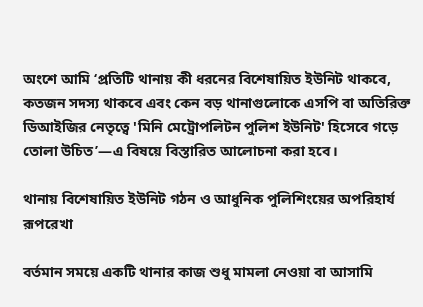অংশে আমি ‘প্রতিটি থানায় কী ধরনের বিশেষায়িত ইউনিট থাকবে, কতজন সদস্য থাকবে এবং কেন বড় থানাগুলোকে এসপি বা অতিরিক্ত ডিআইজির নেতৃত্বে 'মিনি মেট্রোপলিটন পুলিশ ইউনিট' হিসেবে গড়ে তোলা উচিত’—এ বিষয়ে বিস্তারিত আলোচনা করা হবে।

থানায় বিশেষায়িত ইউনিট গঠন ও আধুনিক পুলিশিংয়ের অপরিহার্য রূপরেখা

বর্তমান সময়ে একটি থানার কাজ শুধু মামলা নেওয়া বা আসামি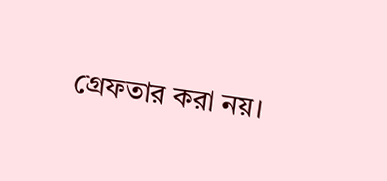গ্রেফতার করা নয়।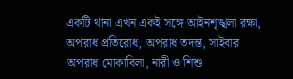একটি থানা এখন একই সঙ্গে আইনশৃঙ্খলা রক্ষা, অপরাধ প্রতিরোধ, অপরাধ তদন্ত, সাইবার অপরাধ মোকাবিলা, নারী ও শিশু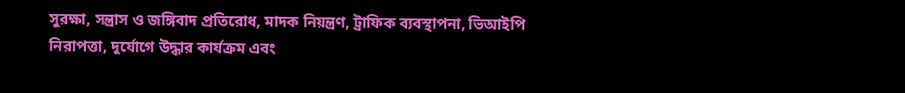সুরক্ষা, সন্ত্রাস ও জঙ্গিবাদ প্রতিরোধ, মাদক নিয়ন্ত্রণ, ট্রাফিক ব্যবস্থাপনা, ভিআইপি নিরাপত্তা, দুর্যোগে উদ্ধার কার্যক্রম এবং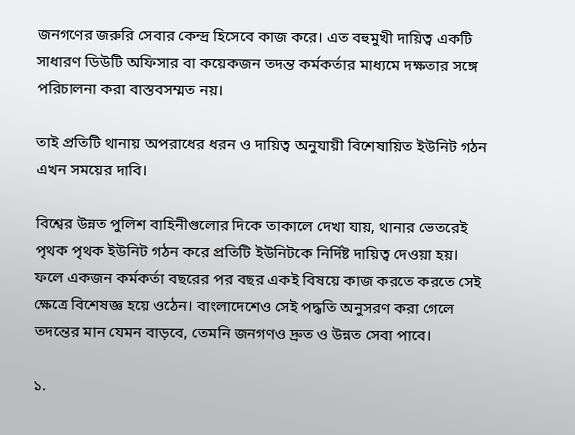জনগণের জরুরি সেবার কেন্দ্র হিসেবে কাজ করে। এত বহুমুখী দায়িত্ব একটি সাধারণ ডিউটি অফিসার বা কয়েকজন তদন্ত কর্মকর্তার মাধ্যমে দক্ষতার সঙ্গে পরিচালনা করা বাস্তবসম্মত নয়।

তাই প্রতিটি থানায় অপরাধের ধরন ও দায়িত্ব অনুযায়ী বিশেষায়িত ইউনিট গঠন এখন সময়ের দাবি।

বিশ্বের উন্নত পুলিশ বাহিনীগুলোর দিকে তাকালে দেখা যায়, থানার ভেতরেই পৃথক পৃথক ইউনিট গঠন করে প্রতিটি ইউনিটকে নির্দিষ্ট দায়িত্ব দেওয়া হয়। ফলে একজন কর্মকর্তা বছরের পর বছর একই বিষয়ে কাজ করতে করতে সেই ক্ষেত্রে বিশেষজ্ঞ হয়ে ওঠেন। বাংলাদেশেও সেই পদ্ধতি অনুসরণ করা গেলে তদন্তের মান যেমন বাড়বে, তেমনি জনগণও দ্রুত ও উন্নত সেবা পাবে।

১.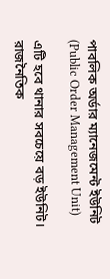পাবলিক অর্ডার ম্যানেজমেন্ট ইউনিট (Public Order Management Unit)

এটি হবে থানার সবচেয়ে বড় ইউনিট। রাজনৈতিক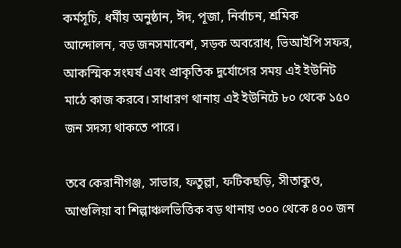কর্মসূচি, ধর্মীয় অনুষ্ঠান, ঈদ, পূজা, নির্বাচন, শ্রমিক আন্দোলন, বড় জনসমাবেশ, সড়ক অবরোধ, ভিআইপি সফর, আকস্মিক সংঘর্ষ এবং প্রাকৃতিক দুর্যোগের সময় এই ইউনিট মাঠে কাজ করবে। সাধারণ থানায় এই ইউনিটে ৮০ থেকে ১৫০ জন সদস্য থাকতে পারে।

তবে কেরানীগঞ্জ, সাভার, ফতুল্লা, ফটিকছড়ি, সীতাকুণ্ড, আশুলিয়া বা শিল্পাঞ্চলভিত্তিক বড় থানায় ৩০০ থেকে ৪০০ জন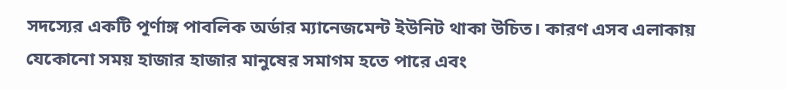সদস্যের একটি পূর্ণাঙ্গ পাবলিক অর্ডার ম্যানেজমেন্ট ইউনিট থাকা উচিত। কারণ এসব এলাকায় যেকোনো সময় হাজার হাজার মানুষের সমাগম হতে পারে এবং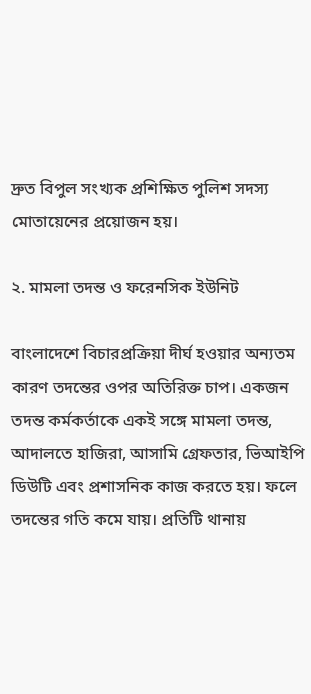দ্রুত বিপুল সংখ্যক প্রশিক্ষিত পুলিশ সদস্য মোতায়েনের প্রয়োজন হয়।

২. মামলা তদন্ত ও ফরেনসিক ইউনিট

বাংলাদেশে বিচারপ্রক্রিয়া দীর্ঘ হওয়ার অন্যতম কারণ তদন্তের ওপর অতিরিক্ত চাপ। একজন তদন্ত কর্মকর্তাকে একই সঙ্গে মামলা তদন্ত, আদালতে হাজিরা, আসামি গ্রেফতার, ভিআইপি ডিউটি এবং প্রশাসনিক কাজ করতে হয়। ফলে তদন্তের গতি কমে যায়। প্রতিটি থানায়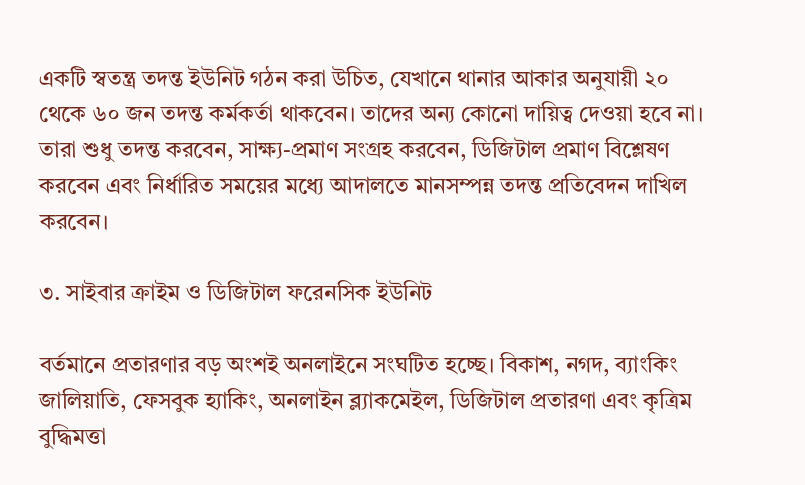একটি স্বতন্ত্র তদন্ত ইউনিট গঠন করা উচিত, যেখানে থানার আকার অনুযায়ী ২০ থেকে ৬০ জন তদন্ত কর্মকর্তা থাকবেন। তাদের অন্য কোনো দায়িত্ব দেওয়া হবে না। তারা শুধু তদন্ত করবেন, সাক্ষ্য-প্রমাণ সংগ্রহ করবেন, ডিজিটাল প্রমাণ বিশ্লেষণ করবেন এবং নির্ধারিত সময়ের মধ্যে আদালতে মানসম্পন্ন তদন্ত প্রতিবেদন দাখিল করবেন।

৩. সাইবার ক্রাইম ও ডিজিটাল ফরেনসিক ইউনিট

বর্তমানে প্রতারণার বড় অংশই অনলাইনে সংঘটিত হচ্ছে। বিকাশ, নগদ, ব্যাংকিং জালিয়াতি, ফেসবুক হ্যাকিং, অনলাইন ব্ল্যাকমেইল, ডিজিটাল প্রতারণা এবং কৃত্রিম বুদ্ধিমত্তা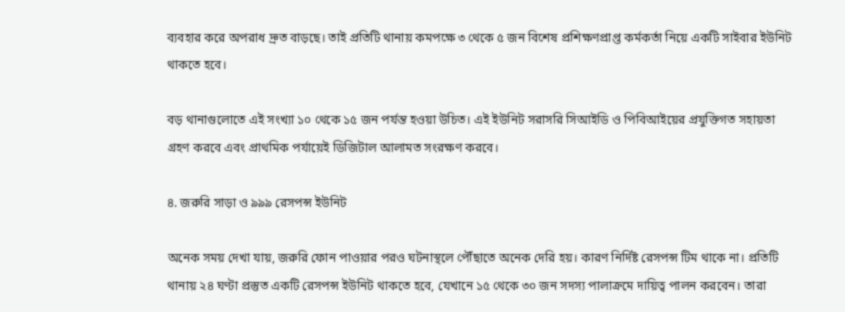ব্যবহার করে অপরাধ দ্রুত বাড়ছে। তাই প্রতিটি থানায় কমপক্ষে ৩ থেকে ৫ জন বিশেষ প্রশিক্ষণপ্রাপ্ত কর্মকর্তা নিয়ে একটি সাইবার ইউনিট থাকতে হবে।

বড় থানাগুলোতে এই সংখ্যা ১০ থেকে ১৫ জন পর্যন্ত হওয়া উচিত। এই ইউনিট সরাসরি সিআইডি ও পিবিআইয়ের প্রযুক্তিগত সহায়তা গ্রহণ করবে এবং প্রাথমিক পর্যায়েই ডিজিটাল আলামত সংরক্ষণ করবে।

৪. জরুরি সাড়া ও ৯৯৯ রেসপন্স ইউনিট

অনেক সময় দেখা যায়, জরুরি ফোন পাওয়ার পরও ঘটনাস্থলে পৌঁছাতে অনেক দেরি হয়। কারণ নির্দিষ্ট রেসপন্স টিম থাকে না। প্রতিটি থানায় ২৪ ঘণ্টা প্রস্তুত একটি রেসপন্স ইউনিট থাকতে হবে, যেখানে ১৫ থেকে ৩০ জন সদস্য পালাক্রমে দায়িত্ব পালন করবেন। তারা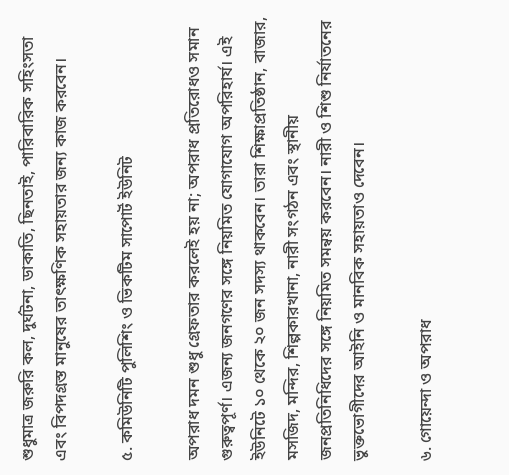শুধুমাত্র জরুরি কল, দুর্ঘটনা, ডাকাতি, ছিনতাই, পারিবারিক সহিংসতা এবং বিপদগ্রস্ত মানুষের তাৎক্ষণিক সহায়তার জন্য কাজ করবেন।

৫. কমিউনিটি পুলিশিং ও ভিকটিম সাপোর্ট ইউনিট

অপরাধ দমন শুধু গ্রেফতার করলেই হয় না; অপরাধ প্রতিরোধও সমান গুরুত্বপূর্ণ। এজন্য জনগণের সঙ্গে নিয়মিত যোগাযোগ অপরিহার্য। এই ইউনিটে ১০ থেকে ২০ জন সদস্য থাকবেন। তারা শিক্ষাপ্রতিষ্ঠান, বাজার, মসজিদ, মন্দির, শিল্পকারখানা, নারী সংগঠন এবং স্থানীয় জনপ্রতিনিধিদের সঙ্গে নিয়মিত সমন্বয় করবেন। নারী ও শিশু নির্যাতনের ভুক্তভোগীদের আইনি ও মানবিক সহায়তাও দেবেন।

৬. গোয়েন্দা ও অপরাধ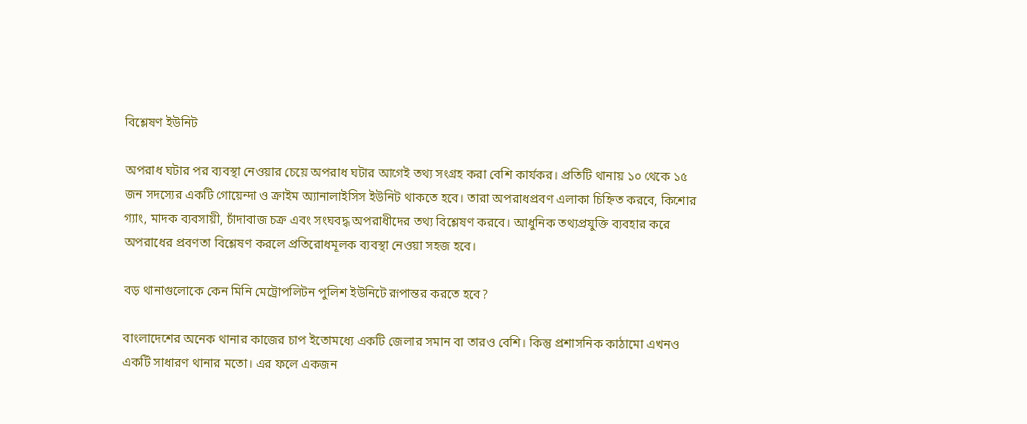বিশ্লেষণ ইউনিট

অপরাধ ঘটার পর ব্যবস্থা নেওয়ার চেয়ে অপরাধ ঘটার আগেই তথ্য সংগ্রহ করা বেশি কার্যকর। প্রতিটি থানায় ১০ থেকে ১৫ জন সদস্যের একটি গোয়েন্দা ও ক্রাইম অ্যানালাইসিস ইউনিট থাকতে হবে। তারা অপরাধপ্রবণ এলাকা চিহ্নিত করবে, কিশোর গ্যাং, মাদক ব্যবসায়ী, চাঁদাবাজ চক্র এবং সংঘবদ্ধ অপরাধীদের তথ্য বিশ্লেষণ করবে। আধুনিক তথ্যপ্রযুক্তি ব্যবহার করে অপরাধের প্রবণতা বিশ্লেষণ করলে প্রতিরোধমূলক ব্যবস্থা নেওয়া সহজ হবে।

বড় থানাগুলোকে কেন মিনি মেট্রোপলিটন পুলিশ ইউনিটে রূপান্তর করতে হবে?

বাংলাদেশের অনেক থানার কাজের চাপ ইতোমধ্যে একটি জেলার সমান বা তারও বেশি। কিন্তু প্রশাসনিক কাঠামো এখনও একটি সাধারণ থানার মতো। এর ফলে একজন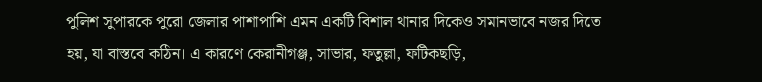পুলিশ সুপারকে পুরো জেলার পাশাপাশি এমন একটি বিশাল থানার দিকেও সমানভাবে নজর দিতে হয়, যা বাস্তবে কঠিন। এ কারণে কেরানীগঞ্জ, সাভার, ফতুল্লা, ফটিকছড়ি,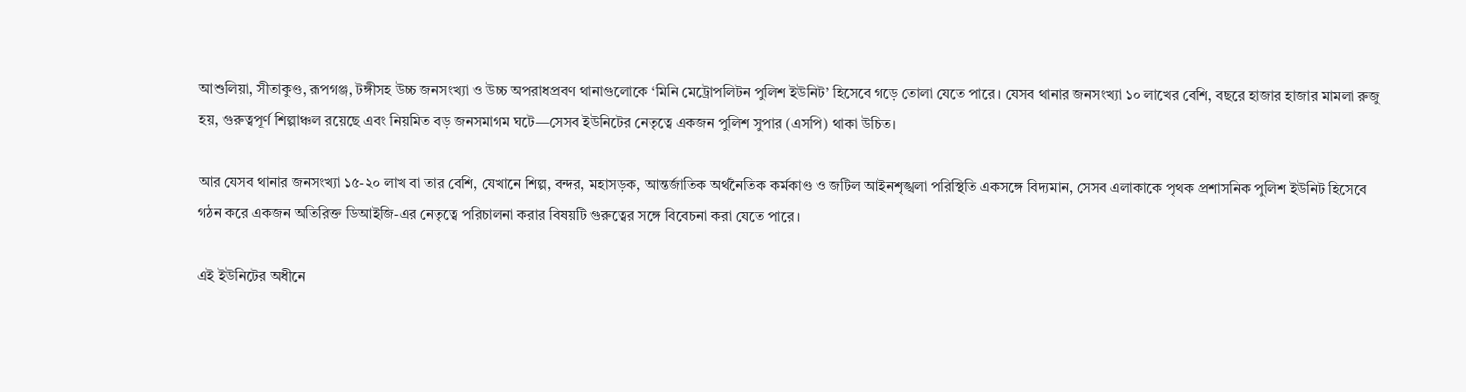আশুলিয়া, সীতাকুণ্ড, রূপগঞ্জ, টঙ্গীসহ উচ্চ জনসংখ্যা ও উচ্চ অপরাধপ্রবণ থানাগুলোকে ‘মিনি মেট্রোপলিটন পুলিশ ইউনিট’ হিসেবে গড়ে তোলা যেতে পারে। যেসব থানার জনসংখ্যা ১০ লাখের বেশি, বছরে হাজার হাজার মামলা রুজু হয়, গুরুত্বপূর্ণ শিল্পাঞ্চল রয়েছে এবং নিয়মিত বড় জনসমাগম ঘটে—সেসব ইউনিটের নেতৃত্বে একজন পুলিশ সুপার (এসপি) থাকা উচিত।

আর যেসব থানার জনসংখ্যা ১৫-২০ লাখ বা তার বেশি, যেখানে শিল্প, বন্দর, মহাসড়ক, আন্তর্জাতিক অর্থনৈতিক কর্মকাণ্ড ও জটিল আইনশৃঙ্খলা পরিস্থিতি একসঙ্গে বিদ্যমান, সেসব এলাকাকে পৃথক প্রশাসনিক পুলিশ ইউনিট হিসেবে গঠন করে একজন অতিরিক্ত ডিআইজি-এর নেতৃত্বে পরিচালনা করার বিষয়টি গুরুত্বের সঙ্গে বিবেচনা করা যেতে পারে।

এই ইউনিটের অধীনে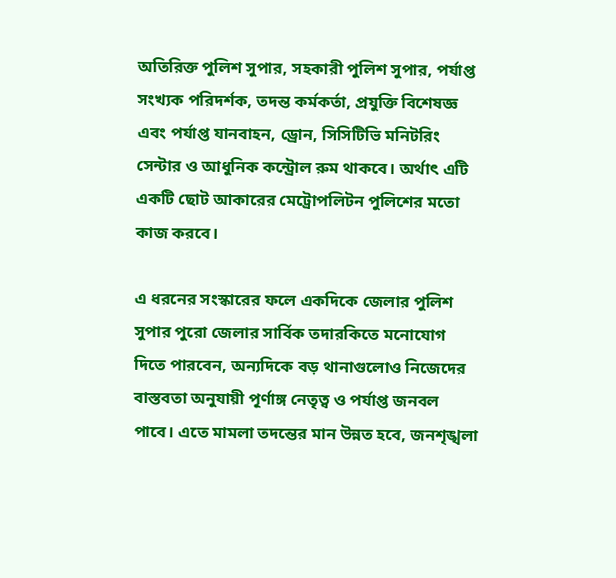অতিরিক্ত পুলিশ সুপার, সহকারী পুলিশ সুপার, পর্যাপ্ত সংখ্যক পরিদর্শক, তদন্ত কর্মকর্তা, প্রযুক্তি বিশেষজ্ঞ এবং পর্যাপ্ত যানবাহন, ড্রোন, সিসিটিভি মনিটরিং সেন্টার ও আধুনিক কন্ট্রোল রুম থাকবে। অর্থাৎ এটি একটি ছোট আকারের মেট্রোপলিটন পুলিশের মতো কাজ করবে।

এ ধরনের সংস্কারের ফলে একদিকে জেলার পুলিশ সুপার পুরো জেলার সার্বিক তদারকিতে মনোযোগ দিতে পারবেন, অন্যদিকে বড় থানাগুলোও নিজেদের বাস্তবতা অনুযায়ী পূর্ণাঙ্গ নেতৃত্ব ও পর্যাপ্ত জনবল পাবে। এতে মামলা তদন্তের মান উন্নত হবে, জনশৃঙ্খলা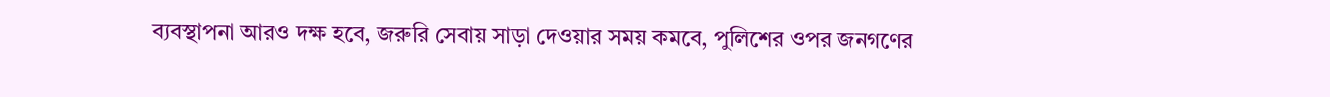ব্যবস্থাপনা আরও দক্ষ হবে, জরুরি সেবায় সাড়া দেওয়ার সময় কমবে, পুলিশের ওপর জনগণের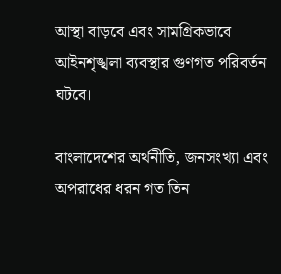আস্থা বাড়বে এবং সামগ্রিকভাবে আইনশৃঙ্খলা ব্যবস্থার গুণগত পরিবর্তন ঘটবে।

বাংলাদেশের অর্থনীতি, জনসংখ্যা এবং অপরাধের ধরন গত তিন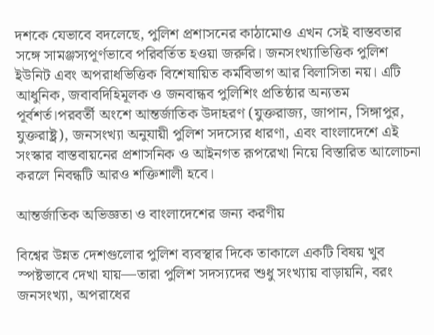দশকে যেভাবে বদলেছে, পুলিশ প্রশাসনের কাঠামোও এখন সেই বাস্তবতার সঙ্গে সামঞ্জস্যপূর্ণভাবে পরিবর্তিত হওয়া জরুরি। জনসংখ্যাভিত্তিক পুলিশ ইউনিট এবং অপরাধভিত্তিক বিশেষায়িত কর্মবিভাগ আর বিলাসিতা নয়। এটি আধুনিক, জবাবদিহিমূলক ও জনবান্ধব পুলিশিং প্রতিষ্ঠার অন্যতম পূর্বশর্ত।পরবর্তী অংশে আন্তর্জাতিক উদাহরণ (যুক্তরাজ্য, জাপান, সিঙ্গাপুর, যুক্তরাষ্ট্র), জনসংখ্যা অনুযায়ী পুলিশ সদস্যের ধারণা, এবং বাংলাদেশে এই সংস্কার বাস্তবায়নের প্রশাসনিক ও আইনগত রূপরেখা নিয়ে বিস্তারিত আলোচনা করলে নিবন্ধটি আরও শক্তিশালী হবে।

আন্তর্জাতিক অভিজ্ঞতা ও বাংলাদেশের জন্য করণীয়

বিশ্বের উন্নত দেশগুলোর পুলিশ ব্যবস্থার দিকে তাকালে একটি বিষয় খুব স্পষ্টভাবে দেখা যায়—তারা পুলিশ সদস্যদের শুধু সংখ্যায় বাড়ায়নি, বরং জনসংখ্যা, অপরাধের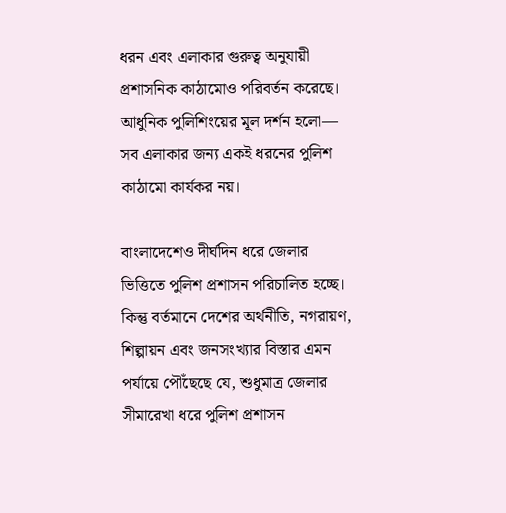ধরন এবং এলাকার গুরুত্ব অনুযায়ী প্রশাসনিক কাঠামোও পরিবর্তন করেছে। আধুনিক পুলিশিংয়ের মূল দর্শন হলো— সব এলাকার জন্য একই ধরনের পুলিশ কাঠামো কার্যকর নয়।

বাংলাদেশেও দীর্ঘদিন ধরে জেলার ভিত্তিতে পুলিশ প্রশাসন পরিচালিত হচ্ছে। কিন্তু বর্তমানে দেশের অর্থনীতি, নগরায়ণ, শিল্পায়ন এবং জনসংখ্যার বিস্তার এমন পর্যায়ে পৌঁছেছে যে, শুধুমাত্র জেলার সীমারেখা ধরে পুলিশ প্রশাসন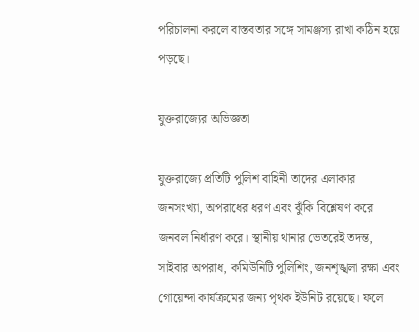পরিচালনা করলে বাস্তবতার সঙ্গে সামঞ্জস্য রাখা কঠিন হয়ে পড়ছে।

যুক্তরাজ্যের অভিজ্ঞতা

যুক্তরাজ্যে প্রতিটি পুলিশ বাহিনী তাদের এলাকার জনসংখ্যা, অপরাধের ধরণ এবং ঝুঁকি বিশ্লেষণ করে জনবল নির্ধারণ করে। স্থানীয় থানার ভেতরেই তদন্ত, সাইবার অপরাধ, কমিউনিটি পুলিশিং, জনশৃঙ্খলা রক্ষা এবং গোয়েন্দা কার্যক্রমের জন্য পৃথক ইউনিট রয়েছে। ফলে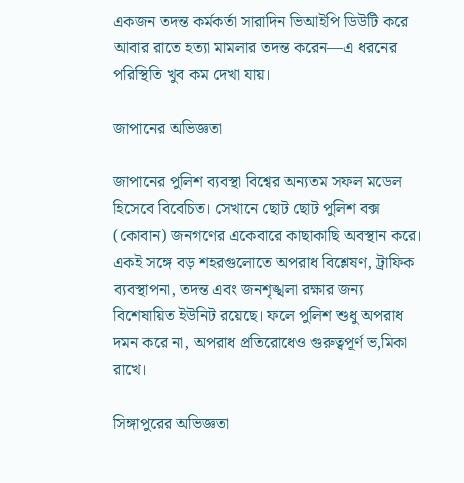একজন তদন্ত কর্মকর্তা সারাদিন ভিআইপি ডিউটি করে আবার রাতে হত্যা মামলার তদন্ত করেন—এ ধরনের পরিস্থিতি খুব কম দেখা যায়।

জাপানের অভিজ্ঞতা

জাপানের পুলিশ ব্যবস্থা বিশ্বের অন্যতম সফল মডেল হিসেবে বিবেচিত। সেখানে ছোট ছোট পুলিশ বক্স (কোবান) জনগণের একেবারে কাছাকাছি অবস্থান করে। একই সঙ্গে বড় শহরগুলোতে অপরাধ বিশ্লেষণ, ট্রাফিক ব্যবস্থাপনা, তদন্ত এবং জনশৃঙ্খলা রক্ষার জন্য বিশেষায়িত ইউনিট রয়েছে। ফলে পুলিশ শুধু অপরাধ দমন করে না, অপরাধ প্রতিরোধেও গুরুত্বপূর্ণ ভ‚মিকা রাখে।

সিঙ্গাপুরের অভিজ্ঞতা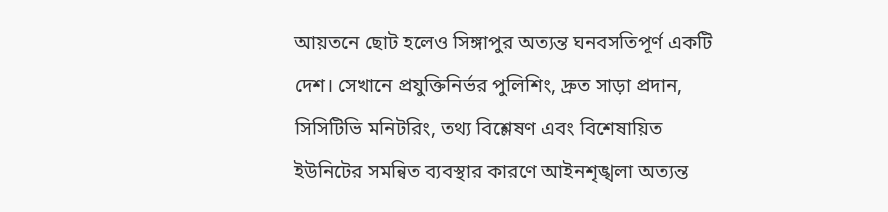আয়তনে ছোট হলেও সিঙ্গাপুর অত্যন্ত ঘনবসতিপূর্ণ একটি দেশ। সেখানে প্রযুক্তিনির্ভর পুলিশিং, দ্রুত সাড়া প্রদান, সিসিটিভি মনিটরিং, তথ্য বিশ্লেষণ এবং বিশেষায়িত ইউনিটের সমন্বিত ব্যবস্থার কারণে আইনশৃঙ্খলা অত্যন্ত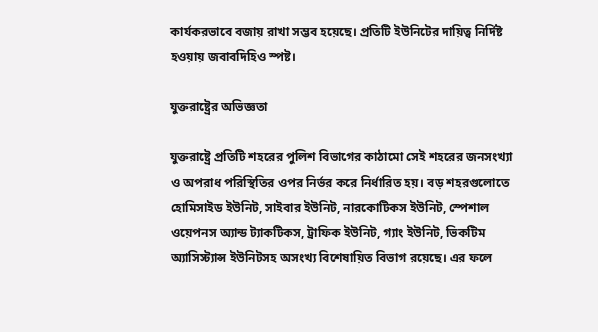কার্যকরভাবে বজায় রাখা সম্ভব হয়েছে। প্রতিটি ইউনিটের দায়িত্ব নির্দিষ্ট হওয়ায় জবাবদিহিও স্পষ্ট।

যুক্তরাষ্ট্রের অভিজ্ঞতা

যুক্তরাষ্ট্রে প্রতিটি শহরের পুলিশ বিভাগের কাঠামো সেই শহরের জনসংখ্যা ও অপরাধ পরিস্থিতির ওপর নির্ভর করে নির্ধারিত হয়। বড় শহরগুলোতে হোমিসাইড ইউনিট, সাইবার ইউনিট, নারকোটিকস ইউনিট, স্পেশাল ওয়েপনস অ্যান্ড ট্যাকটিকস, ট্রাফিক ইউনিট, গ্যাং ইউনিট, ভিকটিম অ্যাসিস্ট্যান্স ইউনিটসহ অসংখ্য বিশেষায়িত বিভাগ রয়েছে। এর ফলে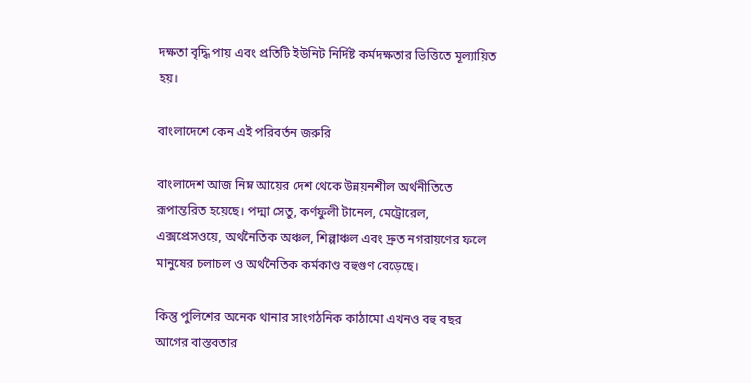দক্ষতা বৃদ্ধি পায় এবং প্রতিটি ইউনিট নির্দিষ্ট কর্মদক্ষতার ভিত্তিতে মূল্যায়িত হয়।

বাংলাদেশে কেন এই পরিবর্তন জরুরি

বাংলাদেশ আজ নিম্ন আয়ের দেশ থেকে উন্নয়নশীল অর্থনীতিতে রূপান্তরিত হয়েছে। পদ্মা সেতু, কর্ণফুলী টানেল, মেট্রোরেল, এক্সপ্রেসওয়ে, অর্থনৈতিক অঞ্চল, শিল্পাঞ্চল এবং দ্রুত নগরায়ণের ফলে মানুষের চলাচল ও অর্থনৈতিক কর্মকাণ্ড বহুগুণ বেড়েছে।

কিন্তু পুলিশের অনেক থানার সাংগঠনিক কাঠামো এখনও বহু বছর আগের বাস্তবতার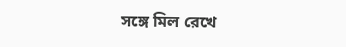সঙ্গে মিল রেখে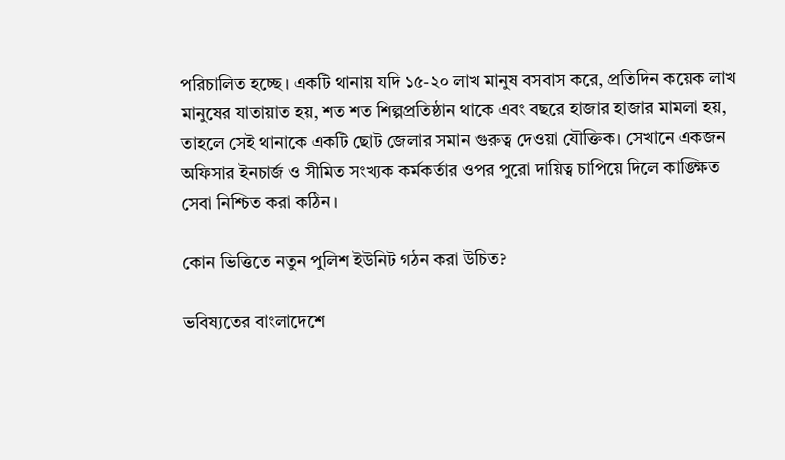পরিচালিত হচ্ছে। একটি থানায় যদি ১৫-২০ লাখ মানুষ বসবাস করে, প্রতিদিন কয়েক লাখ মানুষের যাতায়াত হয়, শত শত শিল্পপ্রতিষ্ঠান থাকে এবং বছরে হাজার হাজার মামলা হয়, তাহলে সেই থানাকে একটি ছোট জেলার সমান গুরুত্ব দেওয়া যৌক্তিক। সেখানে একজন অফিসার ইনচার্জ ও সীমিত সংখ্যক কর্মকর্তার ওপর পুরো দায়িত্ব চাপিয়ে দিলে কাঙ্ক্ষিত সেবা নিশ্চিত করা কঠিন।

কোন ভিত্তিতে নতুন পুলিশ ইউনিট গঠন করা উচিত?

ভবিষ্যতের বাংলাদেশে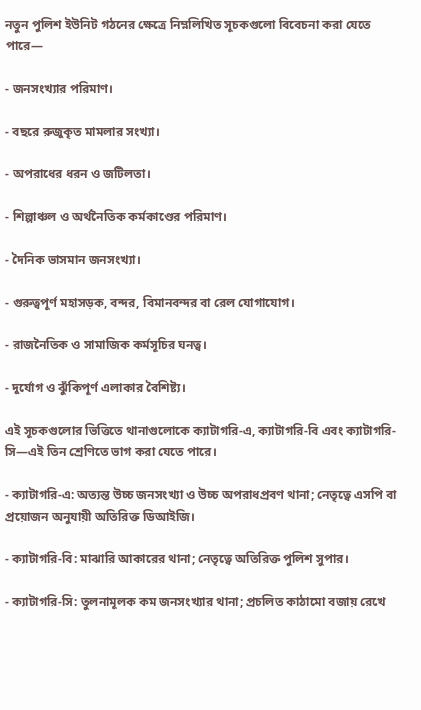নতুন পুলিশ ইউনিট গঠনের ক্ষেত্রে নিম্নলিখিত সূচকগুলো বিবেচনা করা যেতে পারে—

- জনসংখ্যার পরিমাণ।

- বছরে রুজুকৃত মামলার সংখ্যা।

- অপরাধের ধরন ও জটিলতা।

- শিল্পাঞ্চল ও অর্থনৈতিক কর্মকাণ্ডের পরিমাণ।

- দৈনিক ভাসমান জনসংখ্যা।

- গুরুত্বপূর্ণ মহাসড়ক, বন্দর, বিমানবন্দর বা রেল যোগাযোগ।

- রাজনৈতিক ও সামাজিক কর্মসূচির ঘনত্ব।

- দুর্যোগ ও ঝুঁকিপূর্ণ এলাকার বৈশিষ্ট্য।

এই সূচকগুলোর ভিত্তিতে থানাগুলোকে ক্যাটাগরি-এ, ক্যাটাগরি-বি এবং ক্যাটাগরি-সি—এই তিন শ্রেণিতে ভাগ করা যেতে পারে।

- ক্যাটাগরি-এ: অত্যন্ত উচ্চ জনসংখ্যা ও উচ্চ অপরাধপ্রবণ থানা; নেতৃত্বে এসপি বা প্রয়োজন অনুযায়ী অতিরিক্ত ডিআইজি।

- ক্যাটাগরি-বি: মাঝারি আকারের থানা; নেতৃত্বে অতিরিক্ত পুলিশ সুপার।

- ক্যাটাগরি-সি: তুলনামূলক কম জনসংখ্যার থানা; প্রচলিত কাঠামো বজায় রেখে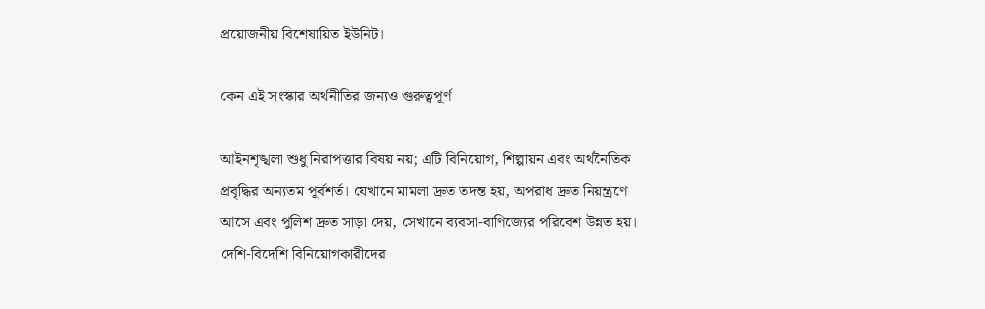প্রয়োজনীয় বিশেষায়িত ইউনিট।

কেন এই সংস্কার অর্থনীতির জন্যও গুরুত্বপূর্ণ

আইনশৃঙ্খলা শুধু নিরাপত্তার বিষয় নয়; এটি বিনিয়োগ, শিল্পায়ন এবং অর্থনৈতিক প্রবৃদ্ধির অন্যতম পূর্বশর্ত। যেখানে মামলা দ্রুত তদন্ত হয়, অপরাধ দ্রুত নিয়ন্ত্রণে আসে এবং পুলিশ দ্রুত সাড়া দেয়, সেখানে ব্যবসা-বাণিজ্যের পরিবেশ উন্নত হয়। দেশি-বিদেশি বিনিয়োগকারীদের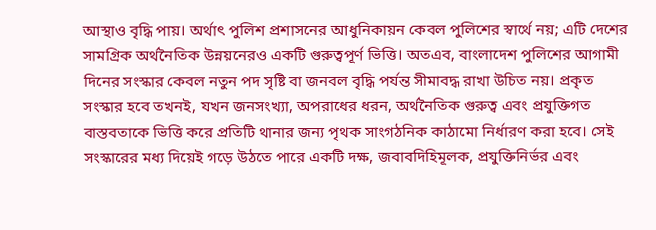আস্থাও বৃদ্ধি পায়। অর্থাৎ পুলিশ প্রশাসনের আধুনিকায়ন কেবল পুলিশের স্বার্থে নয়; এটি দেশের সামগ্রিক অর্থনৈতিক উন্নয়নেরও একটি গুরুত্বপূর্ণ ভিত্তি। অতএব, বাংলাদেশ পুলিশের আগামী দিনের সংস্কার কেবল নতুন পদ সৃষ্টি বা জনবল বৃদ্ধি পর্যন্ত সীমাবদ্ধ রাখা উচিত নয়। প্রকৃত সংস্কার হবে তখনই, যখন জনসংখ্যা, অপরাধের ধরন, অর্থনৈতিক গুরুত্ব এবং প্রযুক্তিগত বাস্তবতাকে ভিত্তি করে প্রতিটি থানার জন্য পৃথক সাংগঠনিক কাঠামো নির্ধারণ করা হবে। সেই সংস্কারের মধ্য দিয়েই গড়ে উঠতে পারে একটি দক্ষ, জবাবদিহিমূলক, প্রযুক্তিনির্ভর এবং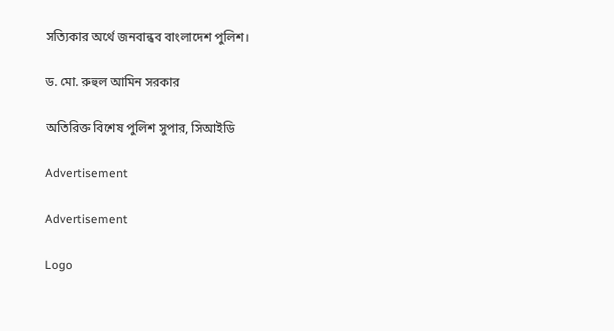সত্যিকার অর্থে জনবান্ধব বাংলাদেশ পুলিশ।

ড. মো. রুহুল আমিন সরকার

অতিরিক্ত বিশেষ পুলিশ সুপার, সিআইডি

Advertisement

Advertisement

Logo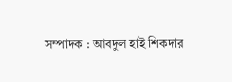সম্পাদক : আবদুল হাই শিকদার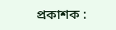প্রকাশক :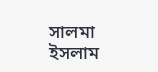সালমা ইসলাম